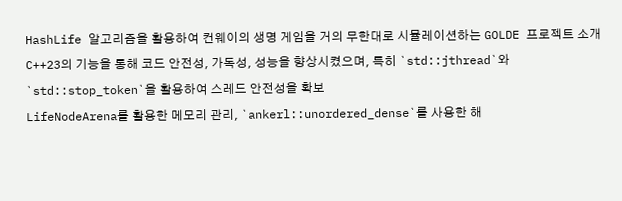HashLife 알고리즘을 활용하여 컨웨이의 생명 게임을 거의 무한대로 시뮬레이션하는 GOLDE 프로젝트 소개
C++23의 기능을 통해 코드 안전성, 가독성, 성능을 향상시켰으며, 특히 `std::jthread`와 `std::stop_token`을 활용하여 스레드 안전성을 확보
LifeNodeArena를 활용한 메모리 관리, `ankerl::unordered_dense`를 사용한 해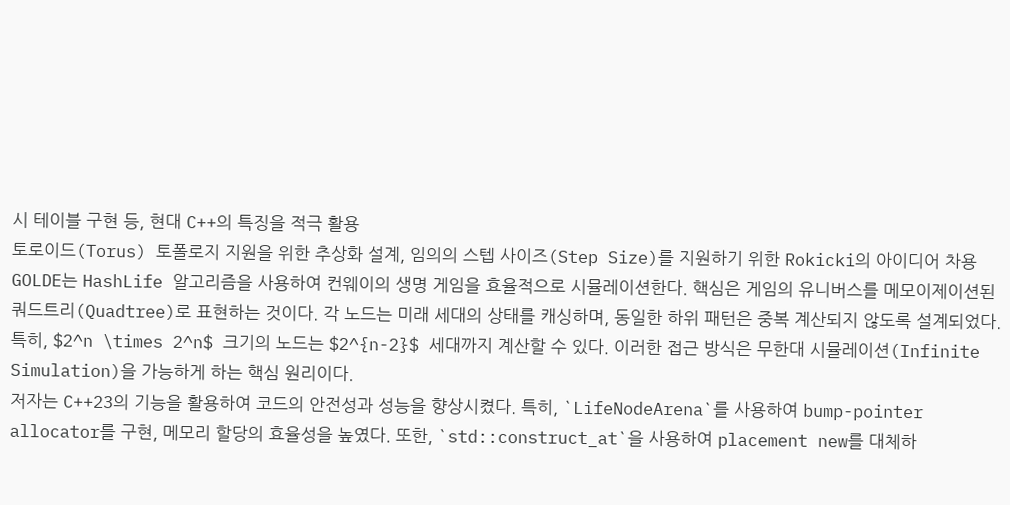시 테이블 구현 등, 현대 C++의 특징을 적극 활용
토로이드(Torus) 토폴로지 지원을 위한 추상화 설계, 임의의 스텝 사이즈(Step Size)를 지원하기 위한 Rokicki의 아이디어 차용
GOLDE는 HashLife 알고리즘을 사용하여 컨웨이의 생명 게임을 효율적으로 시뮬레이션한다. 핵심은 게임의 유니버스를 메모이제이션된 쿼드트리(Quadtree)로 표현하는 것이다. 각 노드는 미래 세대의 상태를 캐싱하며, 동일한 하위 패턴은 중복 계산되지 않도록 설계되었다. 특히, $2^n \times 2^n$ 크기의 노드는 $2^{n-2}$ 세대까지 계산할 수 있다. 이러한 접근 방식은 무한대 시뮬레이션(Infinite Simulation)을 가능하게 하는 핵심 원리이다.
저자는 C++23의 기능을 활용하여 코드의 안전성과 성능을 향상시켰다. 특히, `LifeNodeArena`를 사용하여 bump-pointer allocator를 구현, 메모리 할당의 효율성을 높였다. 또한, `std::construct_at`을 사용하여 placement new를 대체하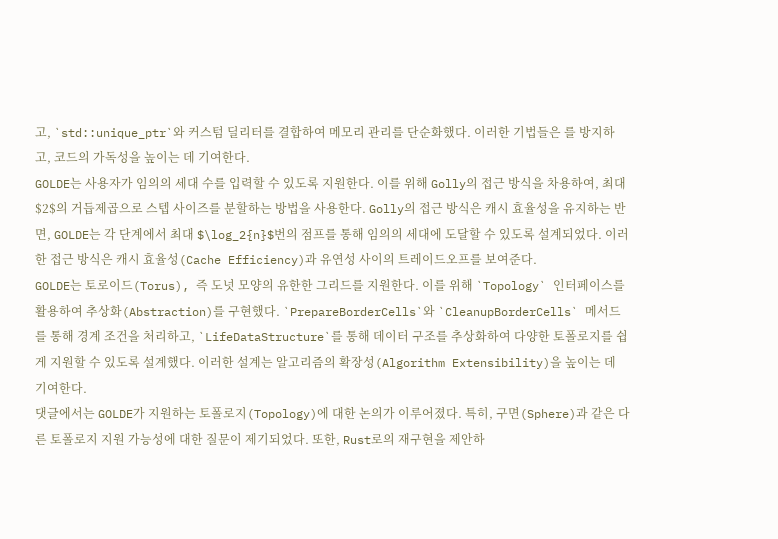고, `std::unique_ptr`와 커스텀 딜리터를 결합하여 메모리 관리를 단순화했다. 이러한 기법들은 를 방지하고, 코드의 가독성을 높이는 데 기여한다.
GOLDE는 사용자가 임의의 세대 수를 입력할 수 있도록 지원한다. 이를 위해 Golly의 접근 방식을 차용하여, 최대 $2$의 거듭제곱으로 스텝 사이즈를 분할하는 방법을 사용한다. Golly의 접근 방식은 캐시 효율성을 유지하는 반면, GOLDE는 각 단계에서 최대 $\log_2{n}$번의 점프를 통해 임의의 세대에 도달할 수 있도록 설계되었다. 이러한 접근 방식은 캐시 효율성(Cache Efficiency)과 유연성 사이의 트레이드오프를 보여준다.
GOLDE는 토로이드(Torus), 즉 도넛 모양의 유한한 그리드를 지원한다. 이를 위해 `Topology` 인터페이스를 활용하여 추상화(Abstraction)를 구현했다. `PrepareBorderCells`와 `CleanupBorderCells` 메서드를 통해 경계 조건을 처리하고, `LifeDataStructure`를 통해 데이터 구조를 추상화하여 다양한 토폴로지를 쉽게 지원할 수 있도록 설계했다. 이러한 설계는 알고리즘의 확장성(Algorithm Extensibility)을 높이는 데 기여한다.
댓글에서는 GOLDE가 지원하는 토폴로지(Topology)에 대한 논의가 이루어졌다. 특히, 구면(Sphere)과 같은 다른 토폴로지 지원 가능성에 대한 질문이 제기되었다. 또한, Rust로의 재구현을 제안하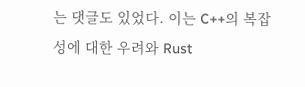는 댓글도 있었다. 이는 C++의 복잡성에 대한 우려와 Rust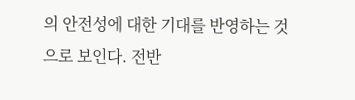의 안전성에 대한 기대를 반영하는 것으로 보인다. 전반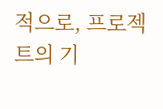적으로, 프로젝트의 기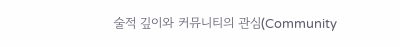술적 깊이와 커뮤니티의 관심(Community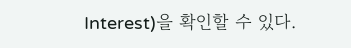Interest)을 확인할 수 있다.